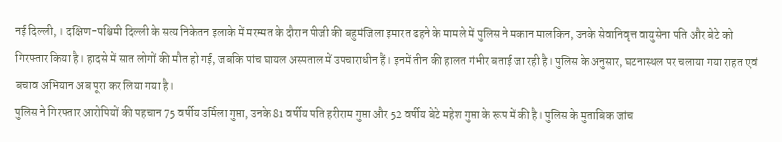नई दिल्ली, । दक्षिण-पश्चिमी दिल्ली के सत्य निकेतन इलाके में मरम्मत के दौरान पीजी की बहुमंजिला इमारत ढहने के मामले में पुलिस ने मकान मालकिन, उनके सेवानिवृत्त वायुसेना पति और बेटे को गिरफ्तार किया है। हादसे में सात लोगों की मौत हो गई, जबकि पांच घायल अस्पताल में उपचाराधीन हैं। इनमें तीन की हालत गंभीर बताई जा रही है। पुलिस के अनुसार, घटनास्थल पर चलाया गया राहत एवं बचाव अभियान अब पूरा कर लिया गया है।
पुलिस ने गिरफ्तार आरोपियों की पहचान 75 वर्षीय उर्मिला गुप्ता, उनके 81 वर्षीय पति हरीराम गुप्ता और 52 वर्षीय बेटे महेश गुप्ता के रूप में की है। पुलिस के मुताबिक जांच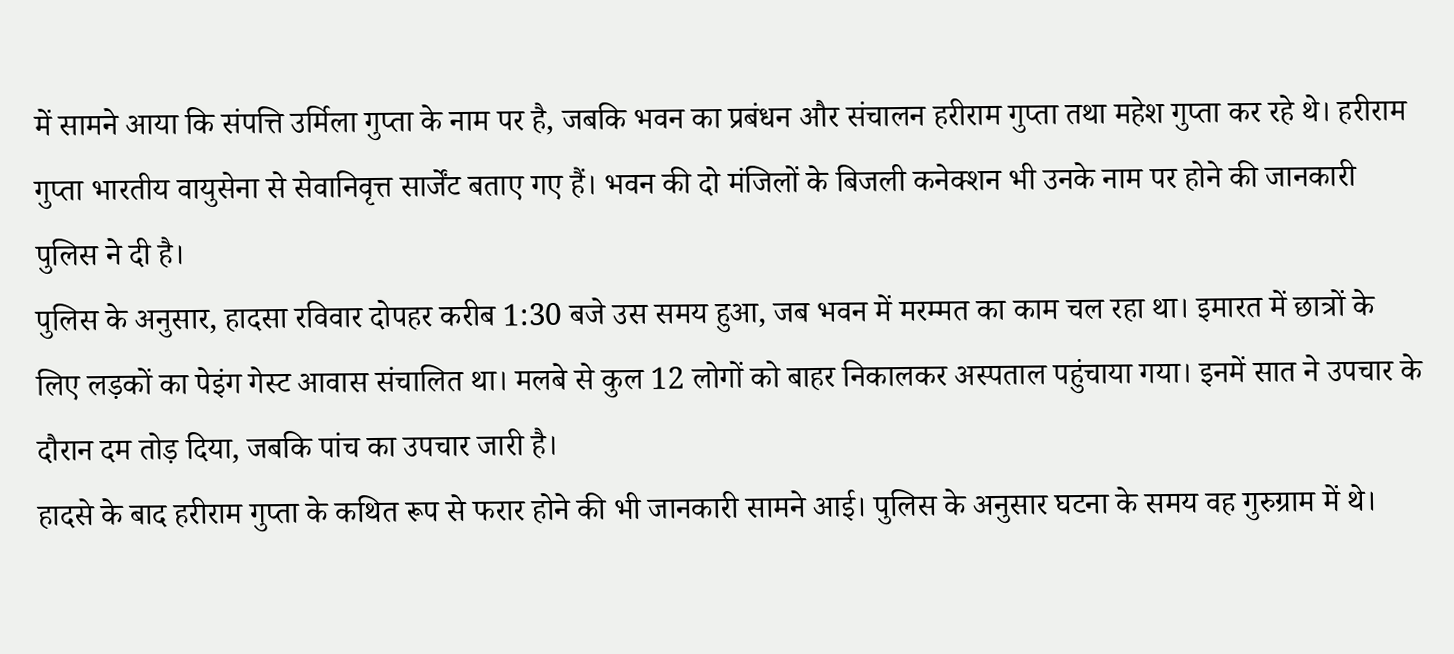में सामने आया कि संपत्ति उर्मिला गुप्ता के नाम पर है, जबकि भवन का प्रबंधन और संचालन हरीराम गुप्ता तथा महेश गुप्ता कर रहे थे। हरीराम गुप्ता भारतीय वायुसेना से सेवानिवृत्त सार्जेंट बताए गए हैं। भवन की दो मंजिलों के बिजली कनेक्शन भी उनके नाम पर होने की जानकारी पुलिस ने दी है।
पुलिस के अनुसार, हादसा रविवार दोपहर करीब 1:30 बजे उस समय हुआ, जब भवन में मरम्मत का काम चल रहा था। इमारत में छात्रों के लिए लड़कों का पेइंग गेस्ट आवास संचालित था। मलबे से कुल 12 लोगों को बाहर निकालकर अस्पताल पहुंचाया गया। इनमें सात ने उपचार के दौरान दम तोड़ दिया, जबकि पांच का उपचार जारी है।
हादसे के बाद हरीराम गुप्ता के कथित रूप से फरार होने की भी जानकारी सामने आई। पुलिस के अनुसार घटना के समय वह गुरुग्राम में थे।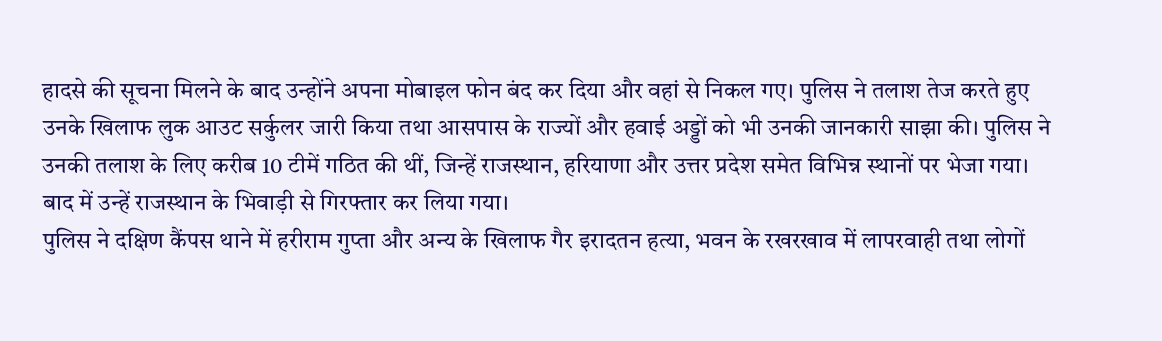हादसे की सूचना मिलने के बाद उन्होंने अपना मोबाइल फोन बंद कर दिया और वहां से निकल गए। पुलिस ने तलाश तेज करते हुए उनके खिलाफ लुक आउट सर्कुलर जारी किया तथा आसपास के राज्यों और हवाई अड्डों को भी उनकी जानकारी साझा की। पुलिस ने उनकी तलाश के लिए करीब 10 टीमें गठित की थीं, जिन्हें राजस्थान, हरियाणा और उत्तर प्रदेश समेत विभिन्न स्थानों पर भेजा गया। बाद में उन्हें राजस्थान के भिवाड़ी से गिरफ्तार कर लिया गया।
पुलिस ने दक्षिण कैंपस थाने में हरीराम गुप्ता और अन्य के खिलाफ गैर इरादतन हत्या, भवन के रखरखाव में लापरवाही तथा लोगों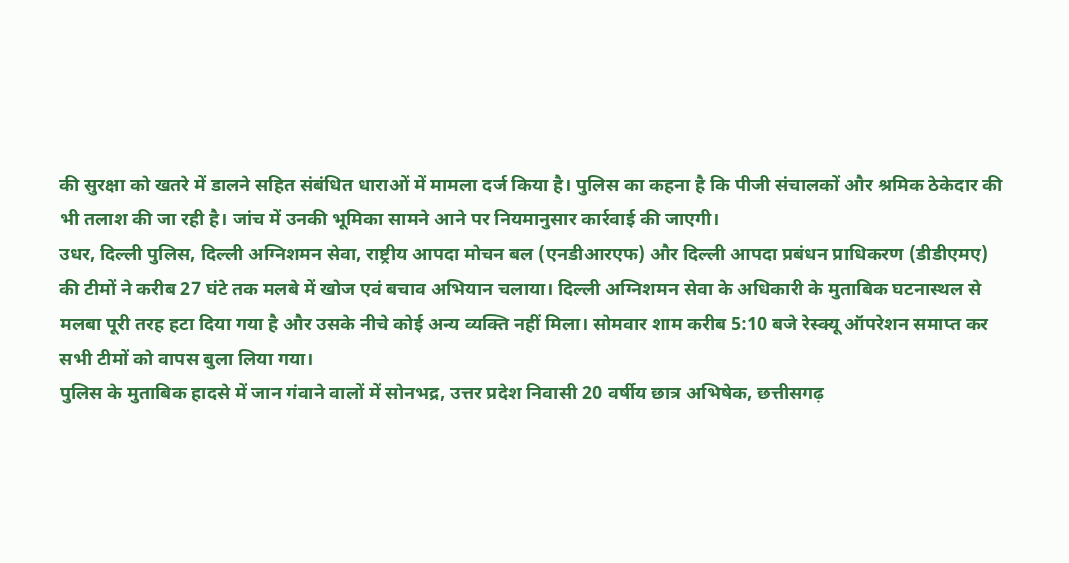की सुरक्षा को खतरे में डालने सहित संबंधित धाराओं में मामला दर्ज किया है। पुलिस का कहना है कि पीजी संचालकों और श्रमिक ठेकेदार की भी तलाश की जा रही है। जांच में उनकी भूमिका सामने आने पर नियमानुसार कार्रवाई की जाएगी।
उधर, दिल्ली पुलिस, दिल्ली अग्निशमन सेवा, राष्ट्रीय आपदा मोचन बल (एनडीआरएफ) और दिल्ली आपदा प्रबंधन प्राधिकरण (डीडीएमए) की टीमों ने करीब 27 घंटे तक मलबे में खोज एवं बचाव अभियान चलाया। दिल्ली अग्निशमन सेवा के अधिकारी के मुताबिक घटनास्थल से मलबा पूरी तरह हटा दिया गया है और उसके नीचे कोई अन्य व्यक्ति नहीं मिला। सोमवार शाम करीब 5:10 बजे रेस्क्यू ऑपरेशन समाप्त कर सभी टीमों को वापस बुला लिया गया।
पुलिस के मुताबिक हादसे में जान गंवाने वालों में सोनभद्र, उत्तर प्रदेश निवासी 20 वर्षीय छात्र अभिषेक, छत्तीसगढ़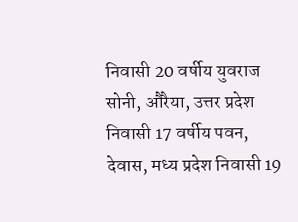निवासी 20 वर्षीय युवराज सोनी, औरैया, उत्तर प्रदेश निवासी 17 वर्षीय पवन, देवास, मध्य प्रदेश निवासी 19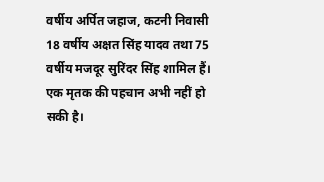वर्षीय अर्पित जहाज, कटनी निवासी 18 वर्षीय अक्षत सिंह यादव तथा 75 वर्षीय मजदूर सुरिंदर सिंह शामिल हैं। एक मृतक की पहचान अभी नहीं हो सकी है।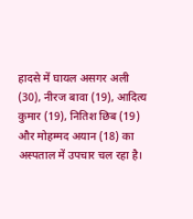हादसे में घायल असगर अली (30), नीरज बावा (19), आदित्य कुमार (19), नितिश छिब (19) और मोहम्मद अयान (18) का अस्पताल में उपचार चल रहा है।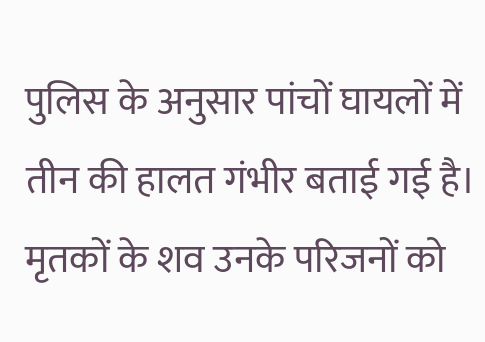पुलिस के अनुसार पांचों घायलों में तीन की हालत गंभीर बताई गई है। मृतकों के शव उनके परिजनों को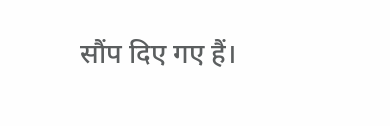सौंप दिए गए हैं।